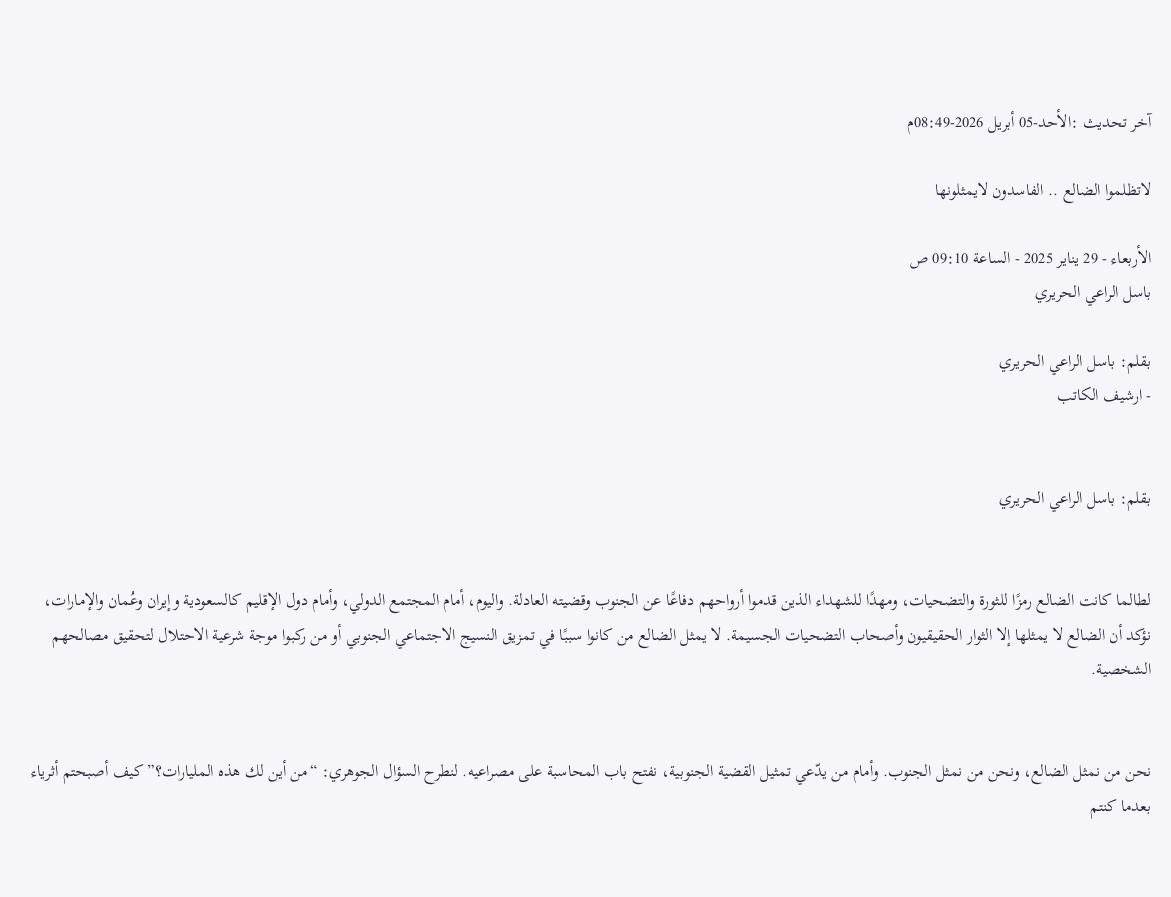آخر تحديث :الأحد-05 أبريل 2026-08:49م

لاتظلموا الضالع .. الفاسدون لايمثلونها

الأربعاء - 29 يناير 2025 - الساعة 09:10 ص
باسل الراعي الحريري

بقلم: باسل الراعي الحريري
- ارشيف الكاتب


بقلم: باسل الراعي الحريري


لطالما كانت الضالع رمزًا للثورة والتضحيات، ومهدًا للشهداء الذين قدموا أرواحهم دفاعًا عن الجنوب وقضيته العادلة. واليوم، أمام المجتمع الدولي، وأمام دول الإقليم كالسعودية وإيران وعُمان والإمارات، نؤكد أن الضالع لا يمثلها إلا الثوار الحقيقيون وأصحاب التضحيات الجسيمة. لا يمثل الضالع من كانوا سببًا في تمزيق النسيج الاجتماعي الجنوبي أو من ركبوا موجة شرعية الاحتلال لتحقيق مصالحهم الشخصية.


نحن من نمثل الضالع، ونحن من نمثل الجنوب. وأمام من يدّعي تمثيل القضية الجنوبية، نفتح باب المحاسبة على مصراعيه. لنطرح السؤال الجوهري: “من أين لك هذه المليارات؟” كيف أصبحتم أثرياء بعدما كنتم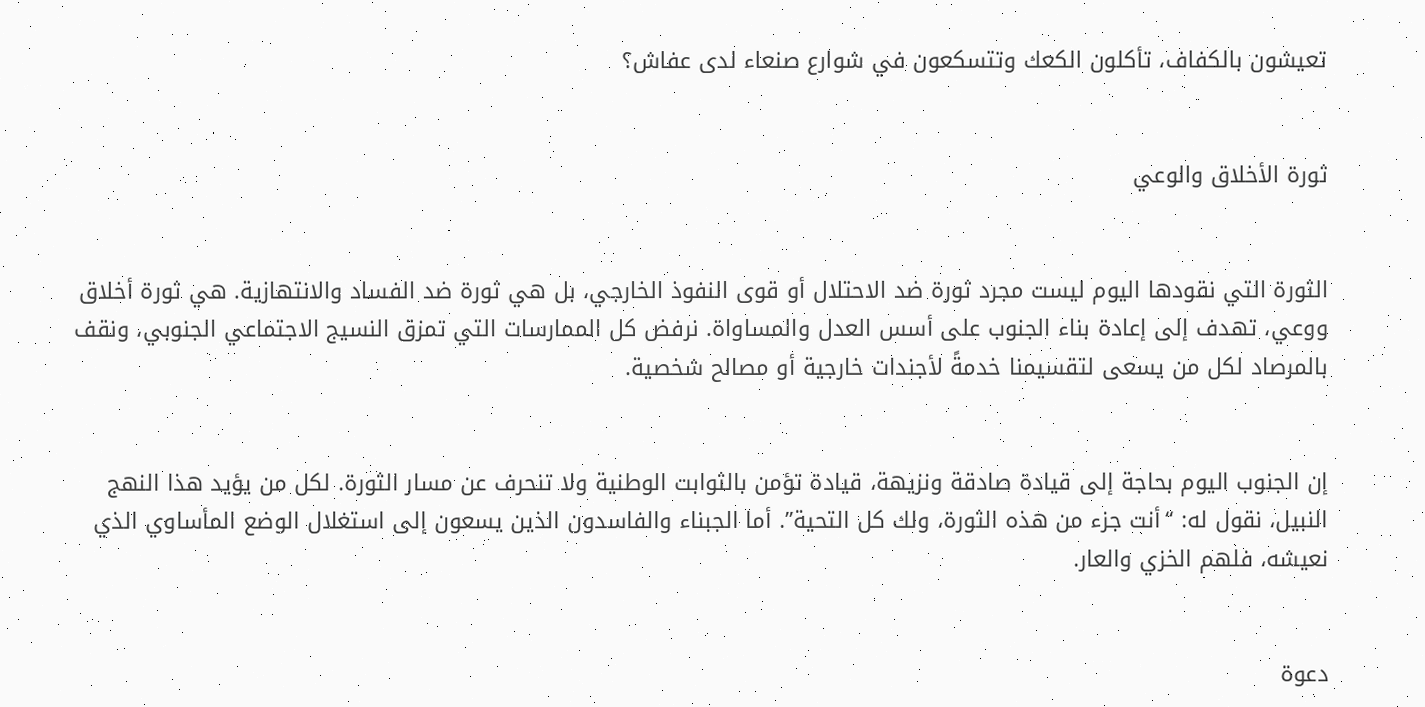تعيشون بالكفاف، تأكلون الكعك وتتسكعون في شوارع صنعاء لدى عفاش؟


ثورة الأخلاق والوعي


الثورة التي نقودها اليوم ليست مجرد ثورة ضد الاحتلال أو قوى النفوذ الخارجي، بل هي ثورة ضد الفساد والانتهازية. هي ثورة أخلاق ووعي، تهدف إلى إعادة بناء الجنوب على أسس العدل والمساواة. نرفض كل الممارسات التي تمزق النسيج الاجتماعي الجنوبي، ونقف بالمرصاد لكل من يسعى لتقسيمنا خدمةً لأجندات خارجية أو مصالح شخصية.


إن الجنوب اليوم بحاجة إلى قيادة صادقة ونزيهة، قيادة تؤمن بالثوابت الوطنية ولا تنحرف عن مسار الثورة. لكل من يؤيد هذا النهج النبيل، نقول له: “أنت جزء من هذه الثورة، ولك كل التحية”. أما الجبناء والفاسدون الذين يسعون إلى استغلال الوضع المأساوي الذي نعيشه، فلهم الخزي والعار.


دعوة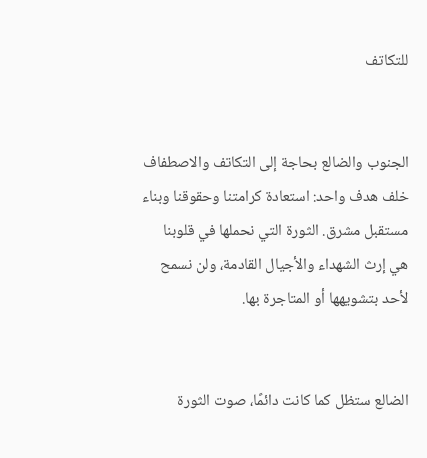للتكاتف


الجنوب والضالع بحاجة إلى التكاتف والاصطفاف خلف هدف واحد: استعادة كرامتنا وحقوقنا وبناء مستقبل مشرق. الثورة التي نحملها في قلوبنا هي إرث الشهداء والأجيال القادمة، ولن نسمح لأحد بتشويهها أو المتاجرة بها.


الضالع ستظل كما كانت دائمًا، صوت الثورة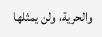والحرية، ولن يمثلها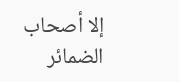إلا أصحاب الضمائر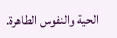الحية والنفوس الطاهرة.